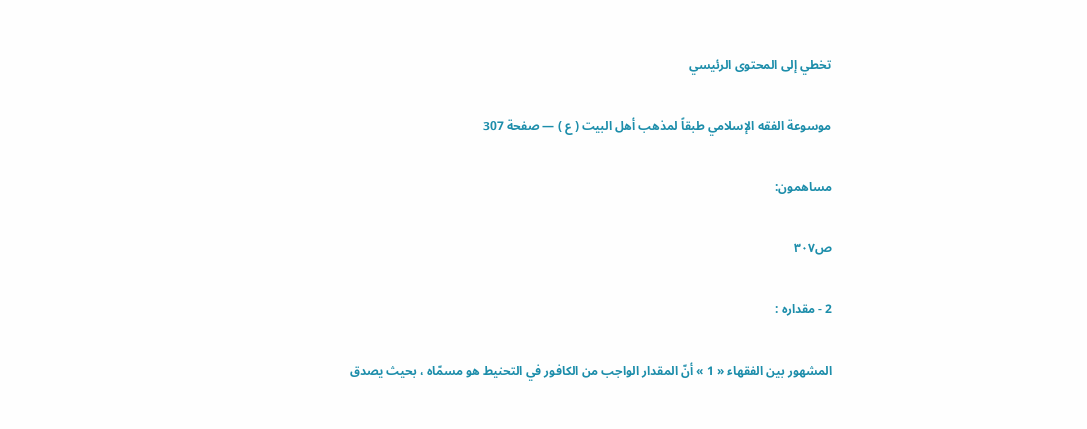تخطي إلى المحتوى الرئيسي

موسوعة الفقه الإسلامي طبقاً لمذهب أهل البيت ( ع ) — صفحة 307

مساهمون:

ص٣٠٧

2 - مقداره :

المشهور بين الفقهاء « 1 » أنّ المقدار الواجب من الكافور في التحنيط هو مسمّاه ، بحيث يصدق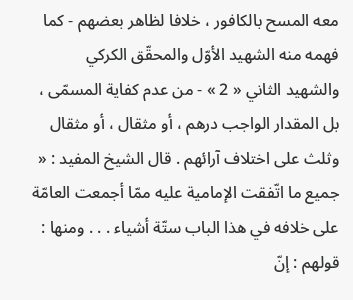معه المسح بالكافور ، خلافا لظاهر بعضهم - كما فهمه منه الشهيد الأوّل والمحقّق الكركي والشهيد الثاني « 2 » - من عدم كفاية المسمّى ، بل المقدار الواجب درهم ، أو مثقال ، أو مثقال وثلث على اختلاف آرائهم . قال الشيخ المفيد : « جميع ما اتّفقت الإمامية عليه ممّا أجمعت العامّة على خلافه في هذا الباب ستّة أشياء . . . ومنها : قولهم : إنّ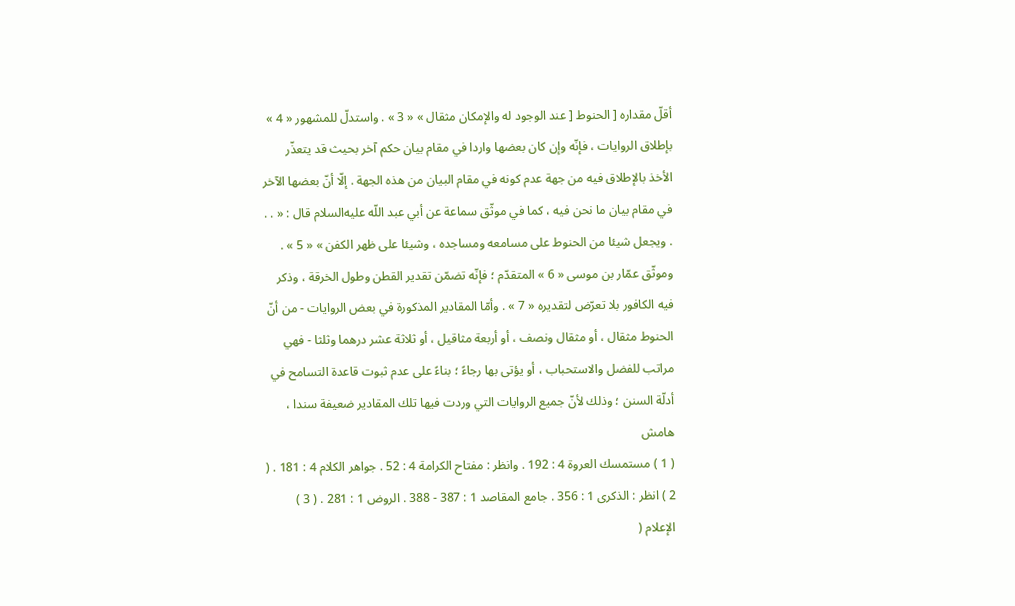أقلّ مقداره [ الحنوط [ عند الوجود له والإمكان مثقال » « 3 » . واستدلّ للمشهور « 4 » بإطلاق الروايات ، فإنّه وإن كان بعضها واردا في مقام بيان حكم آخر بحيث قد يتعذّر الأخذ بالإطلاق فيه من جهة عدم كونه في مقام البيان من هذه الجهة . إلّا أنّ بعضها الآخر في مقام بيان ما نحن فيه ، كما في موثّق سماعة عن أبي عبد اللّه عليه‌السلام قال : « . . . ويجعل شيئا من الحنوط على مسامعه ومساجده ، وشيئا على ظهر الكفن » « 5 » . وموثّق عمّار بن موسى « 6 » المتقدّم ؛ فإنّه تضمّن تقدير القطن وطول الخرقة ، وذكر فيه الكافور بلا تعرّض لتقديره « 7 » . وأمّا المقادير المذكورة في بعض الروايات - من أنّ الحنوط مثقال ، أو مثقال ونصف ، أو أربعة مثاقيل ، أو ثلاثة عشر درهما وثلثا - فهي مراتب للفضل والاستحباب ، أو يؤتى بها رجاءً ؛ بناءً على عدم ثبوت قاعدة التسامح في أدلّة السنن ؛ وذلك لأنّ جميع الروايات التي وردت فيها تلك المقادير ضعيفة سندا ،
هامش
( 1 ) مستمسك العروة 4 : 192 . وانظر : مفتاح الكرامة 4 : 52 . جواهر الكلام 4 : 181 . ( 2 ) انظر : الذكرى 1 : 356 . جامع المقاصد 1 : 387 - 388 . الروض 1 : 281 . ( 3 ) الإعلام (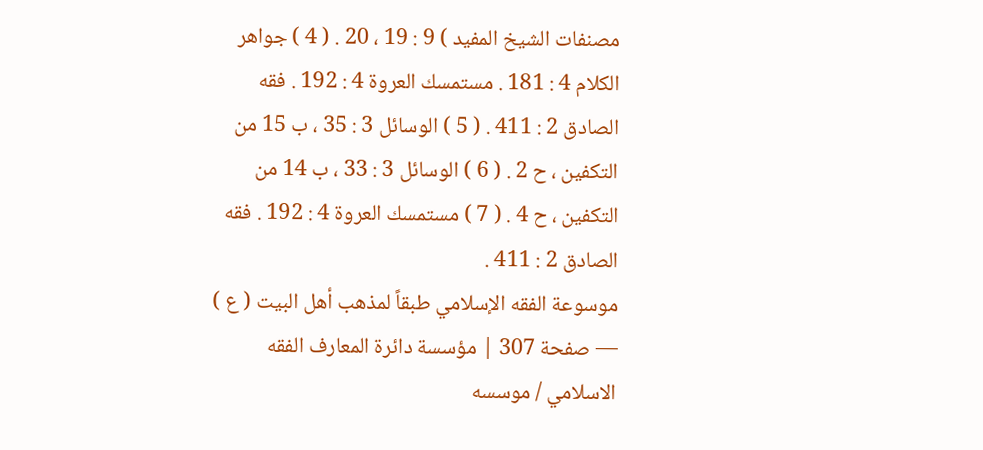مصنفات الشيخ المفيد ) 9 : 19 ، 20 . ( 4 ) جواهر الكلام 4 : 181 . مستمسك العروة 4 : 192 . فقه الصادق 2 : 411 . ( 5 ) الوسائل 3 : 35 ، ب 15 من التكفين ، ح 2 . ( 6 ) الوسائل 3 : 33 ، ب 14 من التكفين ، ح 4 . ( 7 ) مستمسك العروة 4 : 192 . فقه الصادق 2 : 411 .
موسوعة الفقه الإسلامي طبقاً لمذهب أهل البيت ( ع ) — صفحة 307 | مؤسسة دائرة المعارف الفقه الاسلامي / موسسه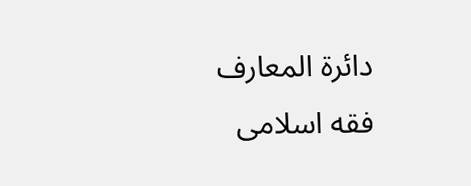دائرة المعارف فقه اسلامى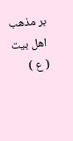بر مذهب اهل بيت ( ع )